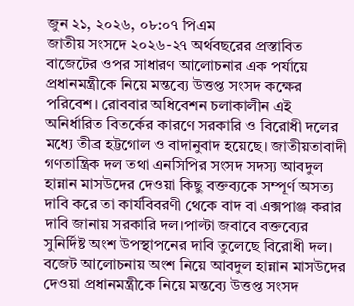জুন ২১, ২০২৬, ০৮:০৭ পিএম
জাতীয় সংসদে ২০২৬-২৭ অর্থবছরের প্রস্তাবিত বাজেটের ওপর সাধারণ আলোচনার এক পর্যায়ে প্রধানমন্ত্রীকে নিয়ে মন্তব্যে উত্তপ্ত সংসদ কক্ষের পরিবেশ। রোববার অধিবেশন চলাকালীন এই অনির্ধারিত বিতর্কের কারণে সরকারি ও বিরোধী দলের মধ্যে তীব্র হট্টগোল ও বাদানুবাদ হয়েছে। জাতীয়তাবাদী গণতান্ত্রিক দল তথা এনসিপির সংসদ সদস্য আবদুল হান্নান মাসউদের দেওয়া কিছু বক্তব্যকে সম্পূর্ণ অসত্য দাবি করে তা কার্যবিবরণী থেকে বাদ বা এক্সপাঞ্জ করার দাবি জানায় সরকারি দল।পাল্টা জবাবে বক্তব্যের সুনির্দিষ্ট অংশ উপস্থাপনের দাবি তুলেছে বিরোধী দল।
বজেট আলোচনায় অংশ নিয়ে আবদুল হান্নান মাসউদের দেওয়া প্রধানমন্ত্রীকে নিয়ে মন্তব্যে উত্তপ্ত সংসদ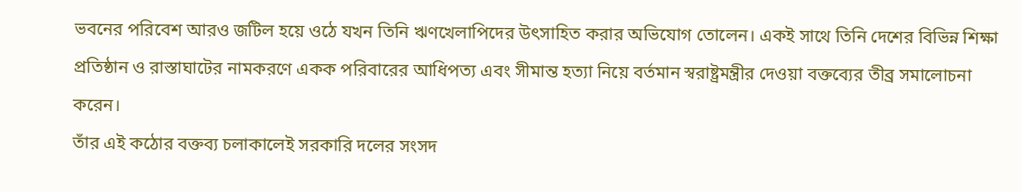ভবনের পরিবেশ আরও জটিল হয়ে ওঠে যখন তিনি ঋণখেলাপিদের উৎসাহিত করার অভিযোগ তোলেন। একই সাথে তিনি দেশের বিভিন্ন শিক্ষা প্রতিষ্ঠান ও রাস্তাঘাটের নামকরণে একক পরিবারের আধিপত্য এবং সীমান্ত হত্যা নিয়ে বর্তমান স্বরাষ্ট্রমন্ত্রীর দেওয়া বক্তব্যের তীব্র সমালোচনা করেন।
তাঁর এই কঠোর বক্তব্য চলাকালেই সরকারি দলের সংসদ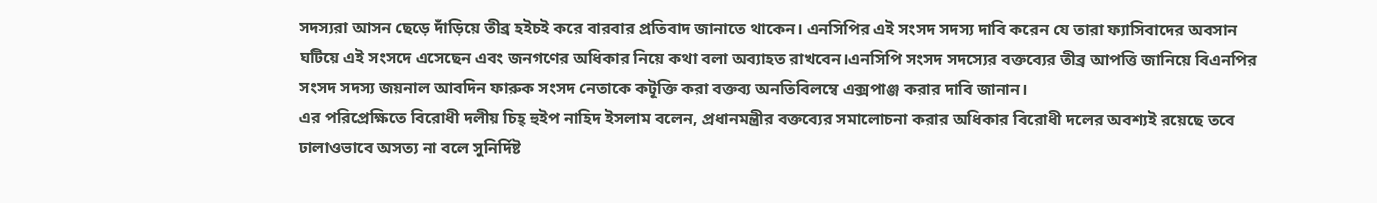সদস্যরা আসন ছেড়ে দাঁড়িয়ে তীব্র হইচই করে বারবার প্রতিবাদ জানাতে থাকেন। এনসিপির এই সংসদ সদস্য দাবি করেন যে তারা ফ্যাসিবাদের অবসান ঘটিয়ে এই সংসদে এসেছেন এবং জনগণের অধিকার নিয়ে কথা বলা অব্যাহত রাখবেন।এনসিপি সংসদ সদস্যের বক্তব্যের তীব্র আপত্তি জানিয়ে বিএনপির সংসদ সদস্য জয়নাল আবদিন ফারুক সংসদ নেতাকে কটূক্তি করা বক্তব্য অনতিবিলম্বে এক্সপাঞ্জ করার দাবি জানান।
এর পরিপ্রেক্ষিতে বিরোধী দলীয় চিহ্ হুইপ নাহিদ ইসলাম বলেন, প্রধানমন্ত্রীর বক্তব্যের সমালোচনা করার অধিকার বিরোধী দলের অবশ্যই রয়েছে তবে ঢালাওভাবে অসত্য না বলে সুনির্দিষ্ট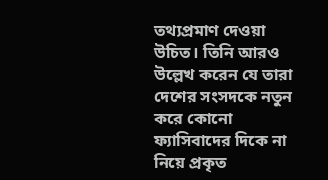তথ্যপ্রমাণ দেওয়া উচিত। তিনি আরও উল্লেখ করেন যে তারা দেশের সংসদকে নতুন করে কোনো ফ্যাসিবাদের দিকে না নিয়ে প্রকৃত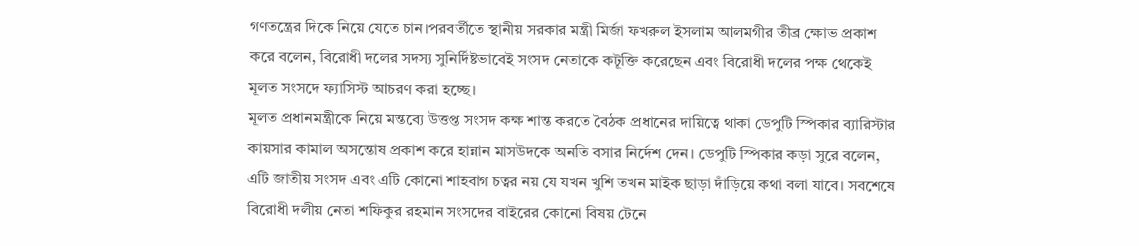গণতন্ত্রের দিকে নিয়ে যেতে চান।পরবর্তীতে স্থানীয় সরকার মন্ত্রী মির্জা ফখরুল ইসলাম আলমগীর তীব্র ক্ষোভ প্রকাশ করে বলেন, বিরোধী দলের সদস্য সুনির্দিষ্টভাবেই সংসদ নেতাকে কটূক্তি করেছেন এবং বিরোধী দলের পক্ষ থেকেই মূলত সংসদে ফ্যাসিস্ট আচরণ করা হচ্ছে।
মূলত প্রধানমন্ত্রীকে নিয়ে মন্তব্যে উত্তপ্ত সংসদ কক্ষ শান্ত করতে বৈঠক প্রধানের দায়িত্বে থাকা ডেপুটি স্পিকার ব্যারিস্টার কায়সার কামাল অসন্তোষ প্রকাশ করে হান্নান মাসউদকে অনতি বসার নির্দেশ দেন। ডেপুটি স্পিকার কড়া সুরে বলেন, এটি জাতীয় সংসদ এবং এটি কোনো শাহবাগ চত্বর নয় যে যখন খুশি তখন মাইক ছাড়া দাঁড়িয়ে কথা বলা যাবে। সবশেষে বিরোধী দলীয় নেতা শফিকুর রহমান সংসদের বাইরের কোনো বিষয় টেনে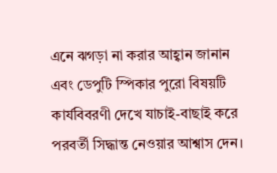এনে ঝগড়া না করার আহ্বান জানান এবং ডেপুটি স্পিকার পুরো বিষয়টি কার্যবিবরণী দেখে যাচাই-বাছাই করে পরবর্তী সিদ্ধান্ত নেওয়ার আশ্বাস দেন।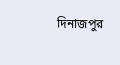দিনাজপুর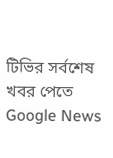টিভির সর্বশেষ খবর পেতে Google News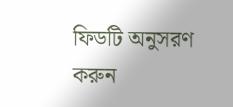ফিডটি অনুসরণ করুন